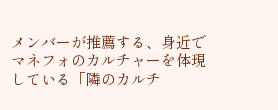メンバーが推薦する、身近でマネフォのカルチャーを体現している「隣のカルチ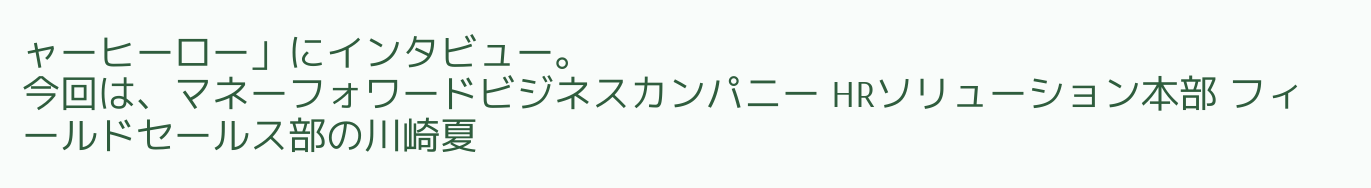ャーヒーロー」にインタビュー。
今回は、マネーフォワードビジネスカンパニー HRソリューション本部 フィールドセールス部の川崎夏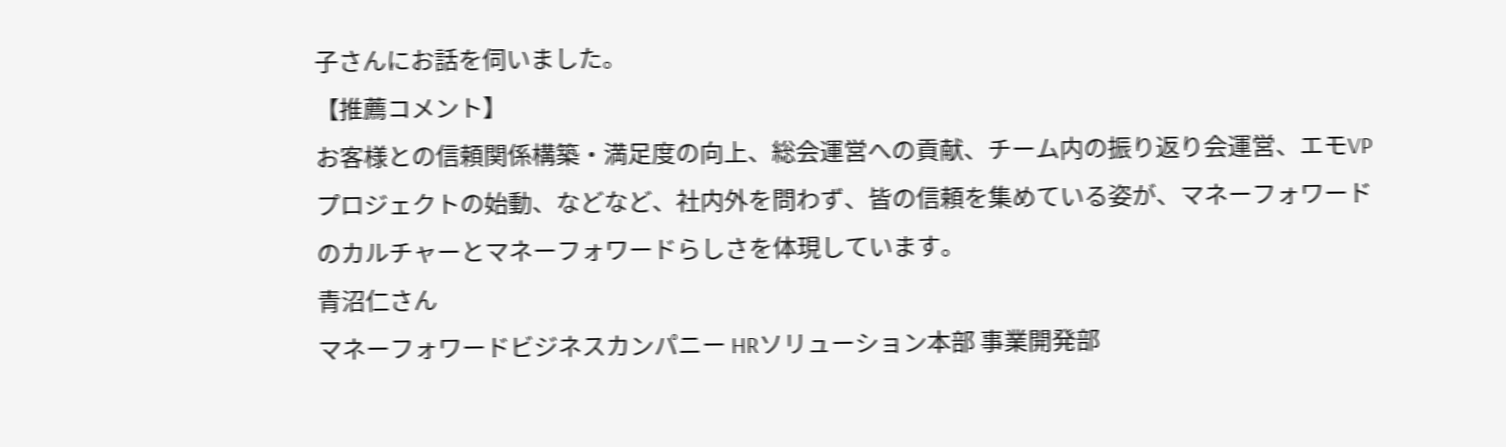子さんにお話を伺いました。
【推薦コメント】
お客様との信頼関係構築・満足度の向上、総会運営への貢献、チーム内の振り返り会運営、エモVPプロジェクトの始動、などなど、社内外を問わず、皆の信頼を集めている姿が、マネーフォワードのカルチャーとマネーフォワードらしさを体現しています。
青沼仁さん
マネーフォワードビジネスカンパニー HRソリューション本部 事業開発部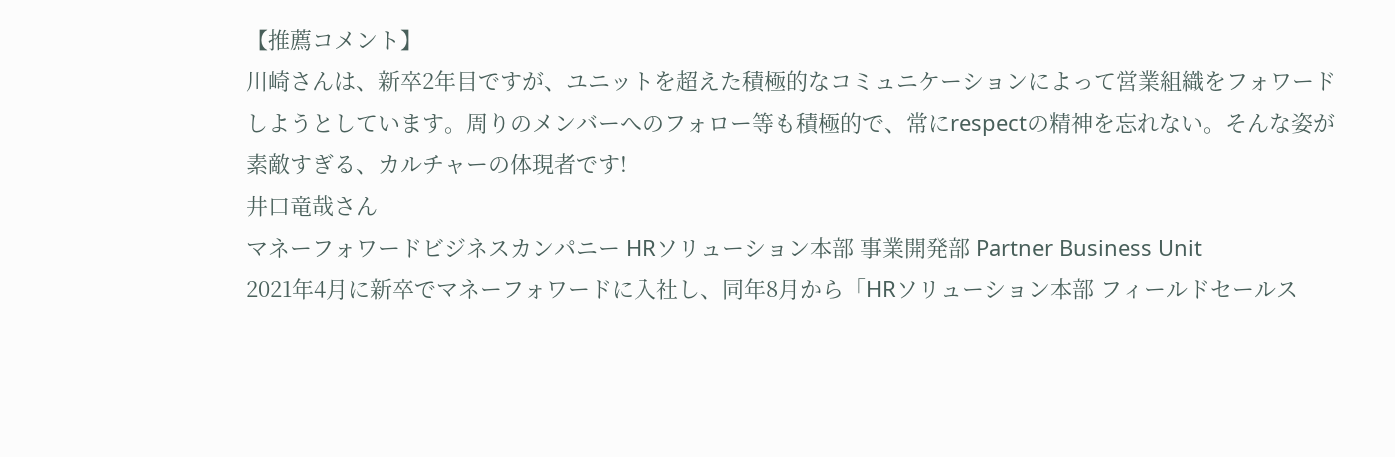【推薦コメント】
川崎さんは、新卒2年目ですが、ユニットを超えた積極的なコミュニケーションによって営業組織をフォワードしようとしています。周りのメンバーへのフォロー等も積極的で、常にrespectの精神を忘れない。そんな姿が素敵すぎる、カルチャーの体現者です!
井口竜哉さん
マネーフォワードビジネスカンパニー HRソリューション本部 事業開発部 Partner Business Unit
2021年4月に新卒でマネーフォワードに入社し、同年8月から「HRソリューション本部 フィールドセールス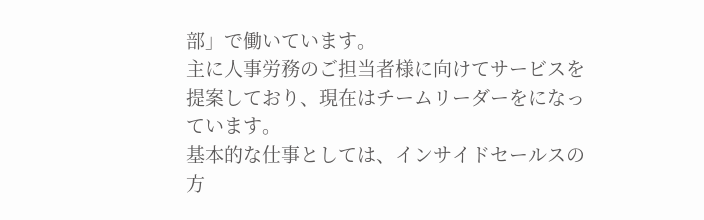部」で働いています。
主に人事労務のご担当者様に向けてサービスを提案しており、現在はチームリーダーをになっています。
基本的な仕事としては、インサイドセールスの方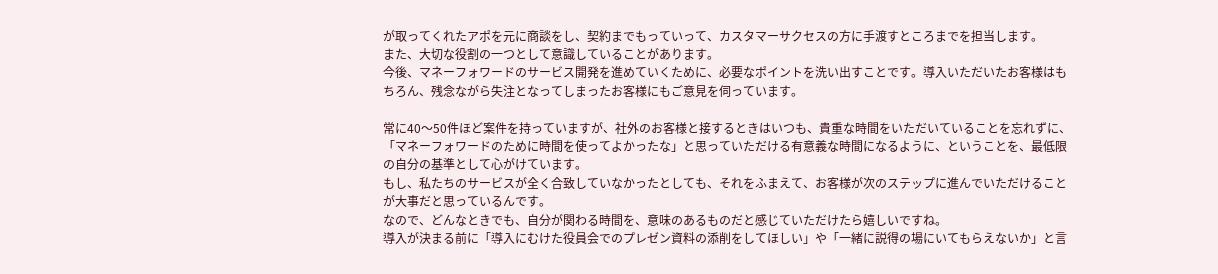が取ってくれたアポを元に商談をし、契約までもっていって、カスタマーサクセスの方に手渡すところまでを担当します。
また、大切な役割の一つとして意識していることがあります。
今後、マネーフォワードのサービス開発を進めていくために、必要なポイントを洗い出すことです。導入いただいたお客様はもちろん、残念ながら失注となってしまったお客様にもご意見を伺っています。

常に40〜50件ほど案件を持っていますが、社外のお客様と接するときはいつも、貴重な時間をいただいていることを忘れずに、「マネーフォワードのために時間を使ってよかったな」と思っていただける有意義な時間になるように、ということを、最低限の自分の基準として心がけています。
もし、私たちのサービスが全く合致していなかったとしても、それをふまえて、お客様が次のステップに進んでいただけることが大事だと思っているんです。
なので、どんなときでも、自分が関わる時間を、意味のあるものだと感じていただけたら嬉しいですね。
導入が決まる前に「導入にむけた役員会でのプレゼン資料の添削をしてほしい」や「一緒に説得の場にいてもらえないか」と言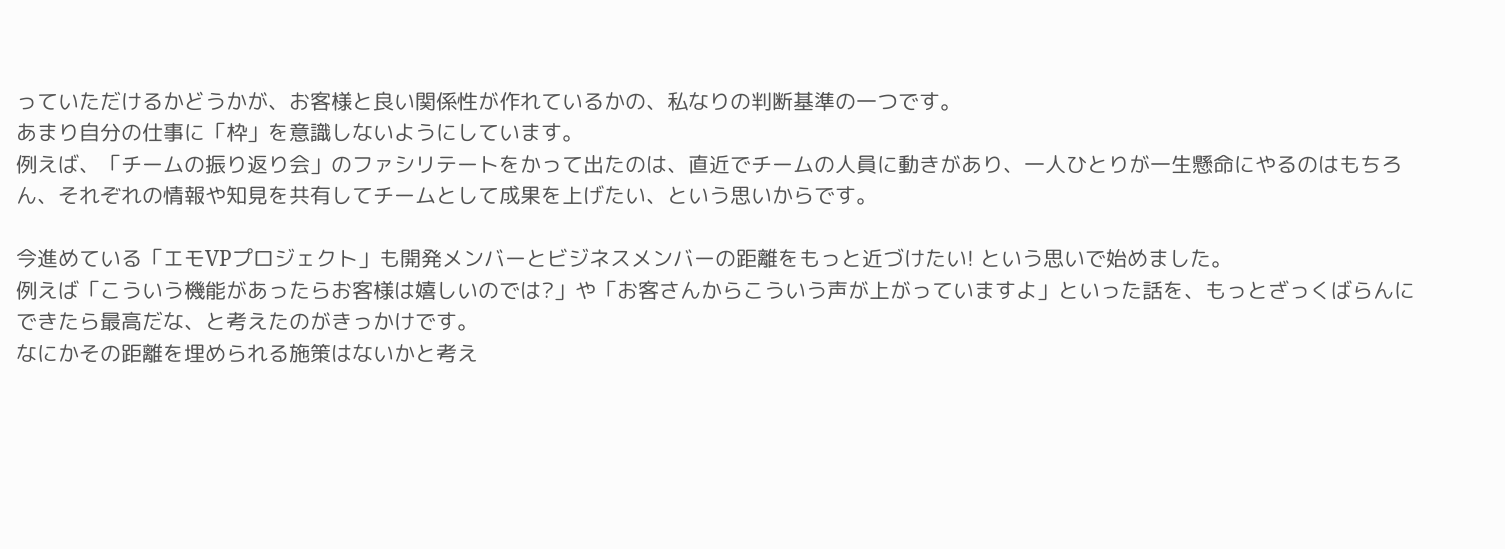っていただけるかどうかが、お客様と良い関係性が作れているかの、私なりの判断基準の一つです。
あまり自分の仕事に「枠」を意識しないようにしています。
例えば、「チームの振り返り会」のファシリテートをかって出たのは、直近でチームの人員に動きがあり、一人ひとりが一生懸命にやるのはもちろん、それぞれの情報や知見を共有してチームとして成果を上げたい、という思いからです。

今進めている「エモVPプロジェクト」も開発メンバーとビジネスメンバーの距離をもっと近づけたい! という思いで始めました。
例えば「こういう機能があったらお客様は嬉しいのでは?」や「お客さんからこういう声が上がっていますよ」といった話を、もっとざっくばらんにできたら最高だな、と考えたのがきっかけです。
なにかその距離を埋められる施策はないかと考え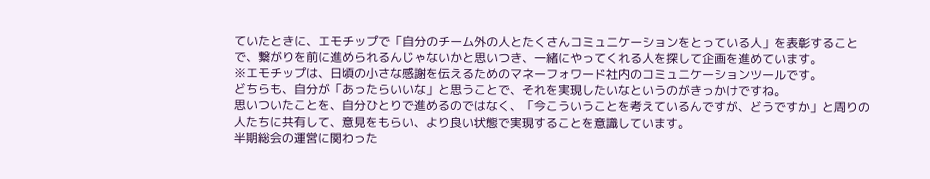ていたときに、エモチップで「自分のチーム外の人とたくさんコミュニケーションをとっている人」を表彰することで、繋がりを前に進められるんじゃないかと思いつき、一緒にやってくれる人を探して企画を進めています。
※エモチップは、日頃の小さな感謝を伝えるためのマネーフォワード社内のコミュニケーションツールです。
どちらも、自分が「あったらいいな」と思うことで、それを実現したいなというのがきっかけですね。
思いついたことを、自分ひとりで進めるのではなく、「今こういうことを考えているんですが、どうですか」と周りの人たちに共有して、意見をもらい、より良い状態で実現することを意識しています。
半期総会の運営に関わった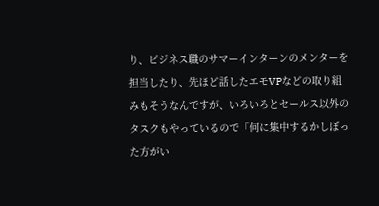り、ビジネス職のサマーインターンのメンターを担当したり、先ほど話したエモVPなどの取り組みもそうなんですが、いろいろとセールス以外のタスクもやっているので「何に集中するかしぼった方がい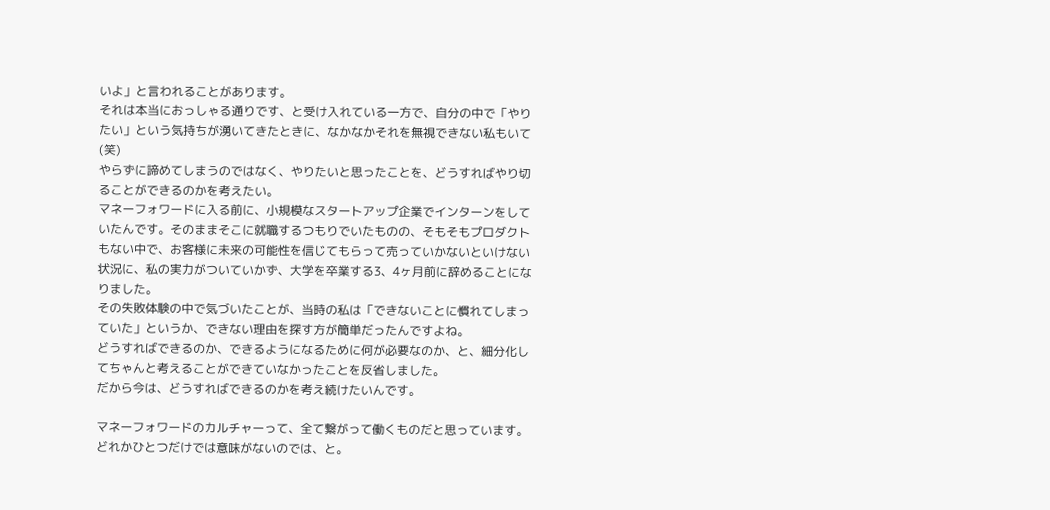いよ」と言われることがあります。
それは本当におっしゃる通りです、と受け入れている一方で、自分の中で「やりたい」という気持ちが湧いてきたときに、なかなかそれを無視できない私もいて(笑)
やらずに諦めてしまうのではなく、やりたいと思ったことを、どうすればやり切ることができるのかを考えたい。
マネーフォワードに入る前に、小規模なスタートアップ企業でインターンをしていたんです。そのままそこに就職するつもりでいたものの、そもそもプロダクトもない中で、お客様に未来の可能性を信じてもらって売っていかないといけない状況に、私の実力がついていかず、大学を卒業する3、4ヶ月前に辞めることになりました。
その失敗体験の中で気づいたことが、当時の私は「できないことに慣れてしまっていた」というか、できない理由を探す方が簡単だったんですよね。
どうすればできるのか、できるようになるために何が必要なのか、と、細分化してちゃんと考えることができていなかったことを反省しました。
だから今は、どうすればできるのかを考え続けたいんです。

マネーフォワードのカルチャーって、全て繋がって働くものだと思っています。どれかひとつだけでは意味がないのでは、と。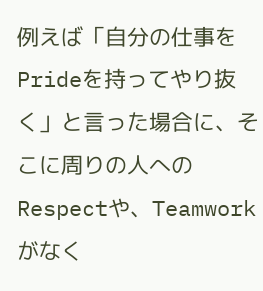例えば「自分の仕事をPrideを持ってやり抜く」と言った場合に、そこに周りの人へのRespectや、Teamworkがなく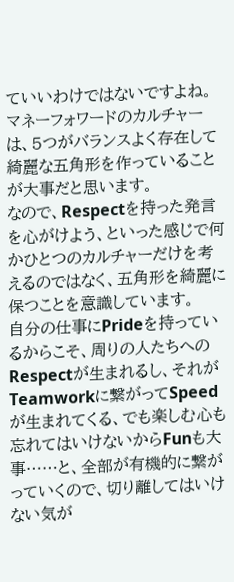ていいわけではないですよね。マネーフォワードのカルチャーは、5つがバランスよく存在して綺麗な五角形を作っていることが大事だと思います。
なので、Respectを持った発言を心がけよう、といった感じで何かひとつのカルチャーだけを考えるのではなく、五角形を綺麗に保つことを意識しています。
自分の仕事にPrideを持っているからこそ、周りの人たちへのRespectが生まれるし、それがTeamworkに繋がってSpeedが生まれてくる、でも楽しむ心も忘れてはいけないからFunも大事……と、全部が有機的に繋がっていくので、切り離してはいけない気が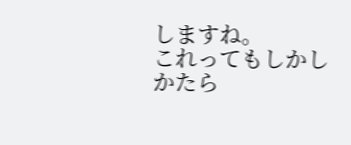しますね。
これってもしかしかたら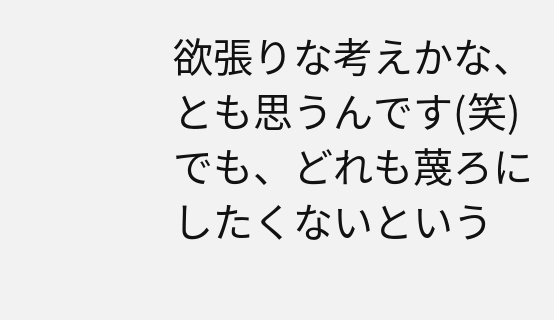欲張りな考えかな、とも思うんです(笑)
でも、どれも蔑ろにしたくないという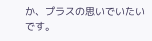か、プラスの思いでいたいです。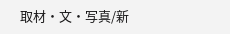取材・文・写真/新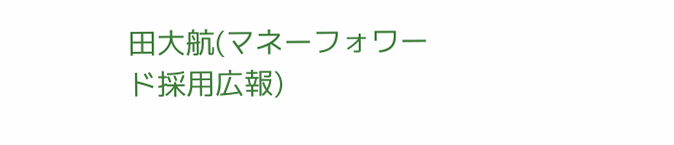田大航(マネーフォワード採用広報)